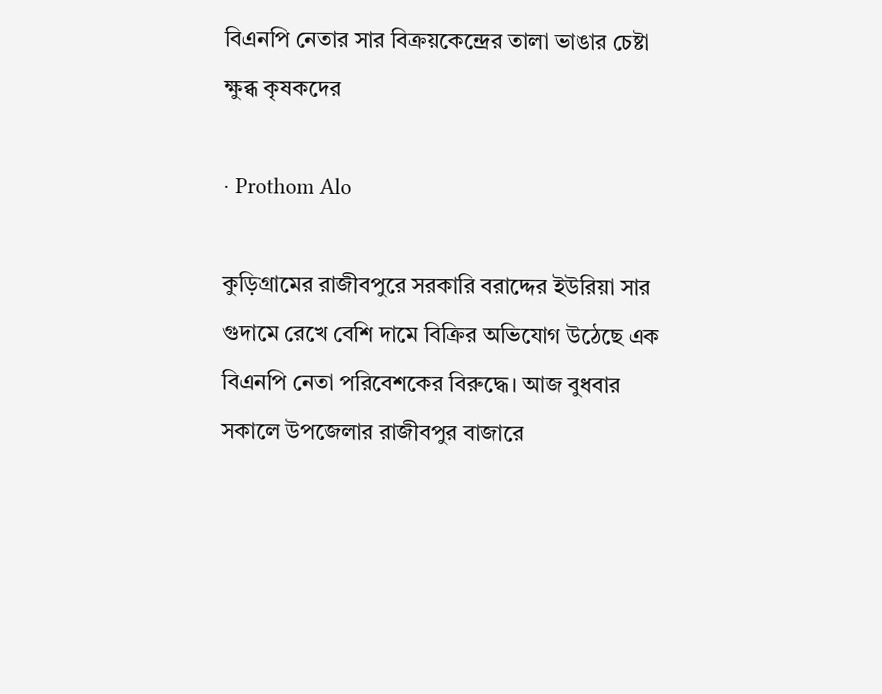বিএনপি নেতার সার বিক্রয়কেন্দ্রের তালা ভাঙার চেষ্টা ক্ষুব্ধ কৃষকদের

· Prothom Alo

কুড়িগ্রামের রাজীবপুরে সরকারি বরাদ্দের ইউরিয়া সার গুদামে রেখে বেশি দামে বিক্রির অভিযোগ উঠেছে এক বিএনপি নেতা পরিবেশকের বিরুদ্ধে। আজ বুধবার সকালে উপজেলার রাজীবপুর বাজারে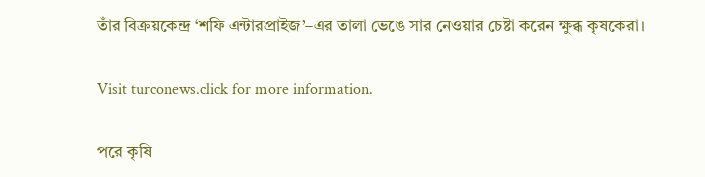তাঁর বিক্রয়কেন্দ্র ‘শফি এন্টারপ্রাইজ’–এর তালা ভেঙে সার নেওয়ার চেষ্টা করেন ক্ষুব্ধ কৃষকেরা।

Visit turconews.click for more information.

পরে কৃষি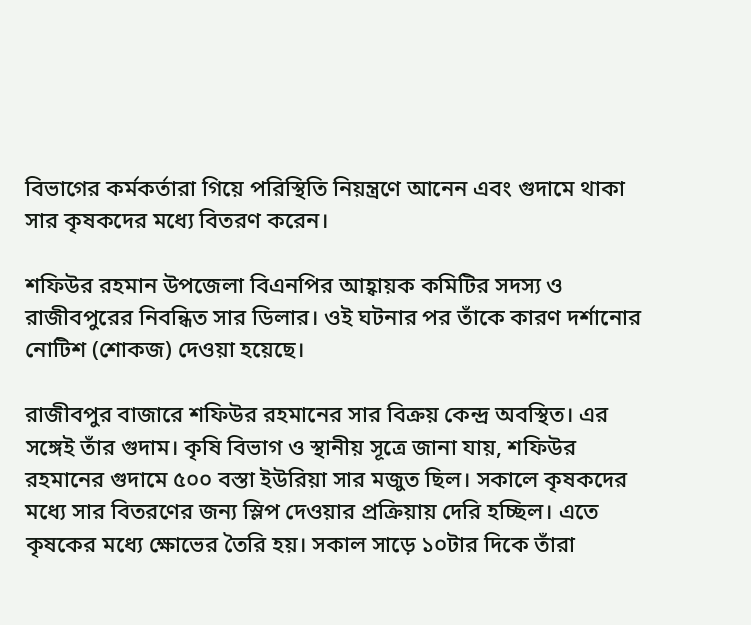বিভাগের কর্মকর্তারা গিয়ে পরিস্থিতি নিয়ন্ত্রণে আনেন এবং গুদামে থাকা সার কৃষকদের মধ্যে বিতরণ করেন।

শফিউর রহমান উপজেলা বিএনপির আহ্বায়ক কমিটির সদস্য ও রাজীবপুরের নিবন্ধিত সার ডিলার। ওই ঘটনার পর তাঁকে কারণ দর্শানোর নোটিশ (শোকজ) দেওয়া হয়েছে।

রাজীবপুর বাজারে শফিউর রহমানের সার বিক্রয় কেন্দ্র অবস্থিত। এর সঙ্গেই তাঁর গুদাম। কৃষি বিভাগ ও স্থানীয় সূত্রে জানা যায়, শফিউর রহমানের গুদামে ৫০০ বস্তা ইউরিয়া সার মজুত ছিল। সকালে কৃষকদের মধ্যে সার বিতরণের জন্য স্লিপ দেওয়ার প্রক্রিয়ায় দেরি হচ্ছিল। এতে কৃষকের মধ্যে ক্ষোভের তৈরি হয়। সকাল সাড়ে ১০টার দিকে তাঁরা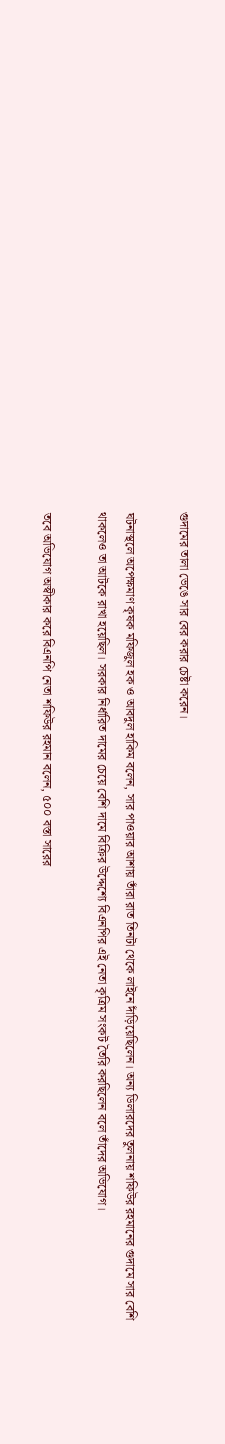গুদামের তালা ভেঙে সার বের করার চেষ্টা করেন।

ঘটনাস্থলে অপেক্ষমাণ কৃষক মফিজুল হক ও আবদুল হাকিম বলেন, সার পাওয়ার আশায় তাঁরা রাত তিনটা থেকে লাইনে দাঁড়িয়েছিলেন। অন্য ডিলারদের তুলনায় শফিউর রহমানের গুদামে সার বেশি থাকলেও তা আটকে রাখা হয়েছিল। সরকার নির্ধারিত দামের চেয়ে বেশি দামে বিক্রির উদ্দেশ্যে বিএনপির এই নেতা কৃত্রিম সংকট তৈরি করছিলেন বলে তাঁদের অভিযোগ।

তবে অভিযোগ অস্বীকার করে বিএনপি নেতা শফিউর রহমান বলেন, ৫০০ বস্তা সারের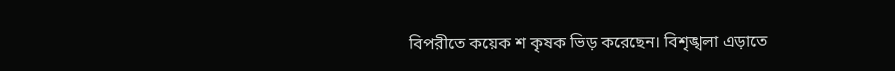বিপরীতে কয়েক শ কৃষক ভিড় করেছেন। বিশৃঙ্খলা এড়াতে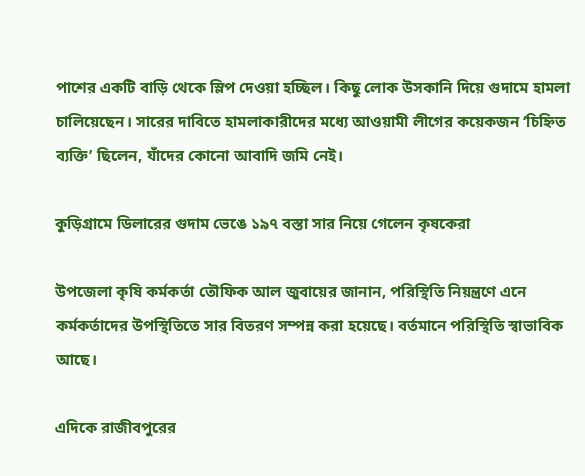পাশের একটি বাড়ি থেকে স্লিপ দেওয়া হচ্ছিল। কিছু লোক উসকানি দিয়ে গুদামে হামলা চালিয়েছেন। সারের দাবিতে হামলাকারীদের মধ্যে আওয়ামী লীগের কয়েকজন ‘চিহ্নিত ব্যক্তি’ ছিলেন, যাঁদের কোনো আবাদি জমি নেই।

কুড়িগ্রামে ডিলারের গুদাম ভেঙে ১৯৭ বস্তা সার নিয়ে গেলেন কৃষকেরা

উপজেলা কৃষি কর্মকর্তা তৌফিক আল জুবায়ের জানান, পরিস্থিতি নিয়ন্ত্রণে এনে কর্মকর্তাদের উপস্থিতিতে সার বিতরণ সম্পন্ন করা হয়েছে। বর্তমানে পরিস্থিতি স্বাভাবিক আছে।

এদিকে রাজীবপুরের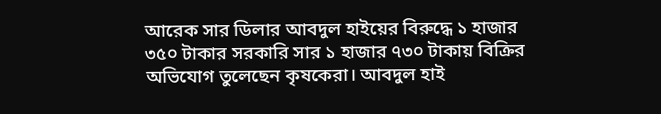আরেক সার ডিলার আবদুল হাইয়ের বিরুদ্ধে ১ হাজার ৩৫০ টাকার সরকারি সার ১ হাজার ৭৩০ টাকায় বিক্রির অভিযোগ তুলেছেন কৃষকেরা। আবদুল হাই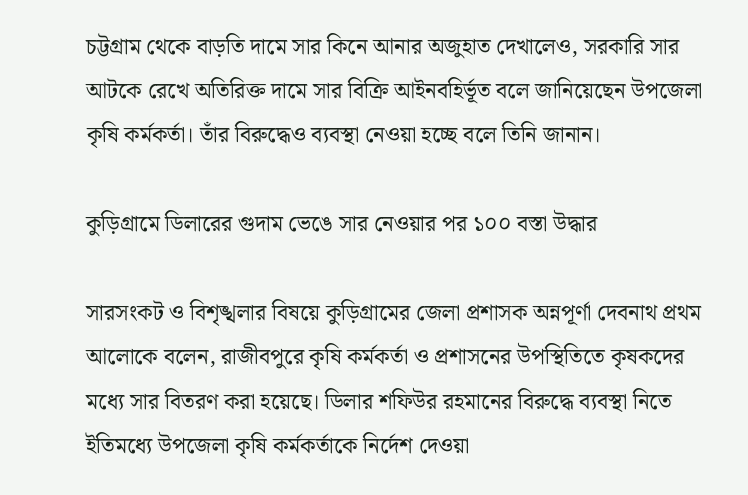চট্টগ্রাম থেকে বাড়তি দামে সার কিনে আনার অজুহাত দেখালেও, সরকারি সার আটকে রেখে অতিরিক্ত দামে সার বিক্রি আইনবহির্ভূত বলে জানিয়েছেন উপজেলা কৃষি কর্মকর্তা। তাঁর বিরুদ্ধেও ব্যবস্থা নেওয়া হচ্ছে বলে তিনি জানান।

কুড়িগ্রামে ডিলারের গুদাম ভেঙে সার নেওয়ার পর ১০০ বস্তা উদ্ধার

সারসংকট ও বিশৃঙ্খলার বিষয়ে কুড়িগ্রামের জেলা প্রশাসক অন্নপূর্ণা দেবনাথ প্রথম আলোকে বলেন, রাজীবপুরে কৃষি কর্মকর্তা ও প্রশাসনের উপস্থিতিতে কৃষকদের মধ্যে সার বিতরণ করা হয়েছে। ডিলার শফিউর রহমানের বিরুদ্ধে ব্যবস্থা নিতে ইতিমধ্যে উপজেলা কৃষি কর্মকর্তাকে নির্দেশ দেওয়া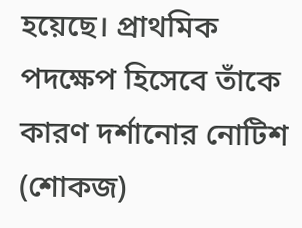হয়েছে। প্রাথমিক পদক্ষেপ হিসেবে তাঁকে কারণ দর্শানোর নোটিশ (শোকজ)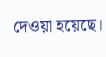দেওয়া হয়েছে।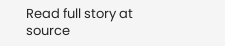Read full story at source